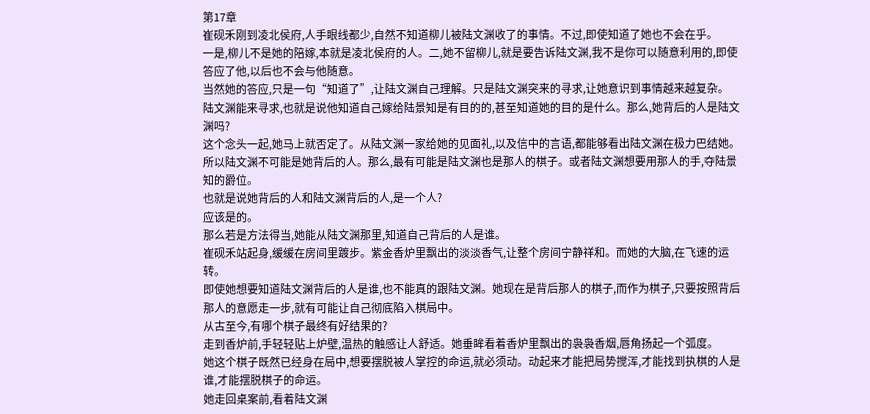第17章
崔砚禾刚到凌北侯府,人手眼线都少,自然不知道柳儿被陆文渊收了的事情。不过,即使知道了她也不会在乎。
一是,柳儿不是她的陪嫁,本就是凌北侯府的人。二,她不留柳儿,就是要告诉陆文渊,我不是你可以随意利用的,即使答应了他,以后也不会与他随意。
当然她的答应,只是一句“知道了”,让陆文渊自己理解。只是陆文渊突来的寻求,让她意识到事情越来越复杂。
陆文渊能来寻求,也就是说他知道自己嫁给陆景知是有目的的,甚至知道她的目的是什么。那么,她背后的人是陆文渊吗?
这个念头一起,她马上就否定了。从陆文渊一家给她的见面礼,以及信中的言语,都能够看出陆文渊在极力巴结她。
所以陆文渊不可能是她背后的人。那么,最有可能是陆文渊也是那人的棋子。或者陆文渊想要用那人的手,夺陆景知的爵位。
也就是说她背后的人和陆文渊背后的人,是一个人?
应该是的。
那么若是方法得当,她能从陆文渊那里,知道自己背后的人是谁。
崔砚禾站起身,缓缓在房间里踱步。紫金香炉里飘出的淡淡香气,让整个房间宁静祥和。而她的大脑,在飞速的运转。
即使她想要知道陆文渊背后的人是谁,也不能真的跟陆文渊。她现在是背后那人的棋子,而作为棋子,只要按照背后那人的意愿走一步,就有可能让自己彻底陷入棋局中。
从古至今,有哪个棋子最终有好结果的?
走到香炉前,手轻轻贴上炉壁,温热的触感让人舒适。她垂眸看着香炉里飘出的袅袅香烟,唇角扬起一个弧度。
她这个棋子既然已经身在局中,想要摆脱被人掌控的命运,就必须动。动起来才能把局势搅浑,才能找到执棋的人是谁,才能摆脱棋子的命运。
她走回桌案前,看着陆文渊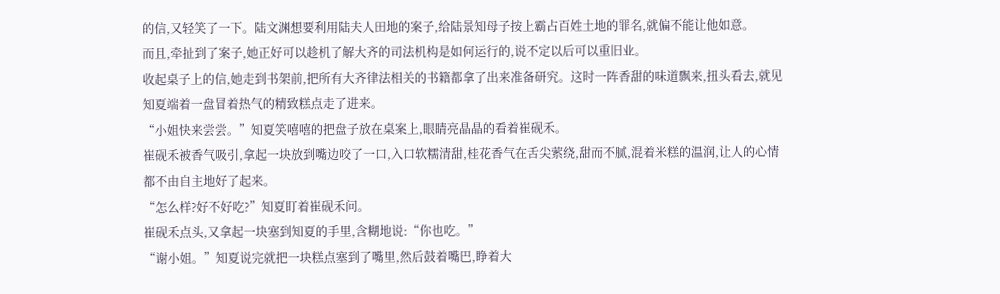的信,又轻笑了一下。陆文渊想要利用陆夫人田地的案子,给陆景知母子按上霸占百姓土地的罪名,就偏不能让他如意。
而且,牵扯到了案子,她正好可以趁机了解大齐的司法机构是如何运行的,说不定以后可以重旧业。
收起桌子上的信,她走到书架前,把所有大齐律法相关的书籍都拿了出来准备研究。这时一阵香甜的味道飘来,扭头看去,就见知夏端着一盘冒着热气的精致糕点走了进来。
“小姐快来尝尝。”知夏笑嘻嘻的把盘子放在桌案上,眼睛亮晶晶的看着崔砚禾。
崔砚禾被香气吸引,拿起一块放到嘴边咬了一口,入口软糯清甜,桂花香气在舌尖萦绕,甜而不腻,混着米糕的温润,让人的心情都不由自主地好了起来。
“怎么样?好不好吃?”知夏盯着崔砚禾问。
崔砚禾点头,又拿起一块塞到知夏的手里,含糊地说:“你也吃。”
“谢小姐。”知夏说完就把一块糕点塞到了嘴里,然后鼓着嘴巴,睁着大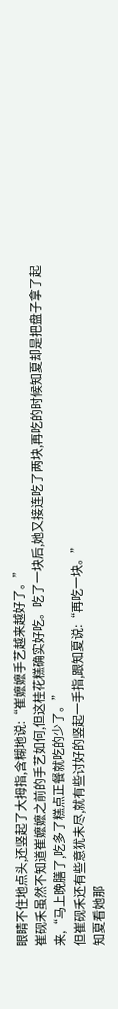眼睛不住地点头,还竖起了大拇指,含糊地说:“崔嬷嬷手艺越来越好了。”
崔砚禾虽然不知道崔嬷嬷之前的手艺如何,但这桂花糕确实好吃。吃了一块后,她又接连吃了两块,再吃的时候知夏却是把盘子拿了起来,“马上晚膳了,吃多了糕点正餐就吃的少了。”
但崔砚禾还有些意犹未尽,就有些讨好的竖起一手指,跟知夏说:“再吃一块。”
知夏看她那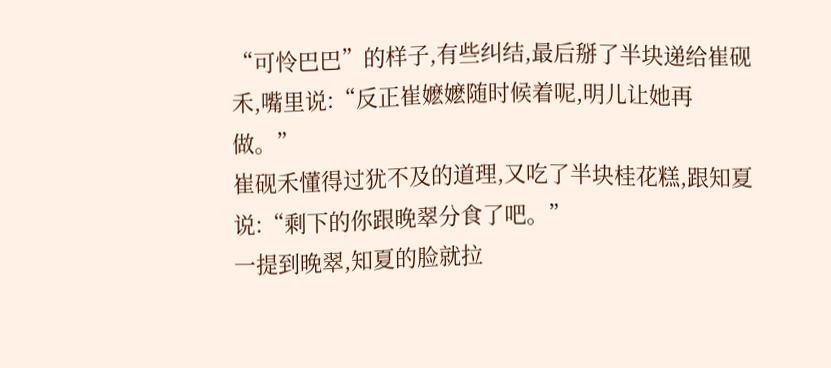“可怜巴巴”的样子,有些纠结,最后掰了半块递给崔砚禾,嘴里说:“反正崔嬷嬷随时候着呢,明儿让她再做。”
崔砚禾懂得过犹不及的道理,又吃了半块桂花糕,跟知夏说:“剩下的你跟晚翠分食了吧。”
一提到晚翠,知夏的脸就拉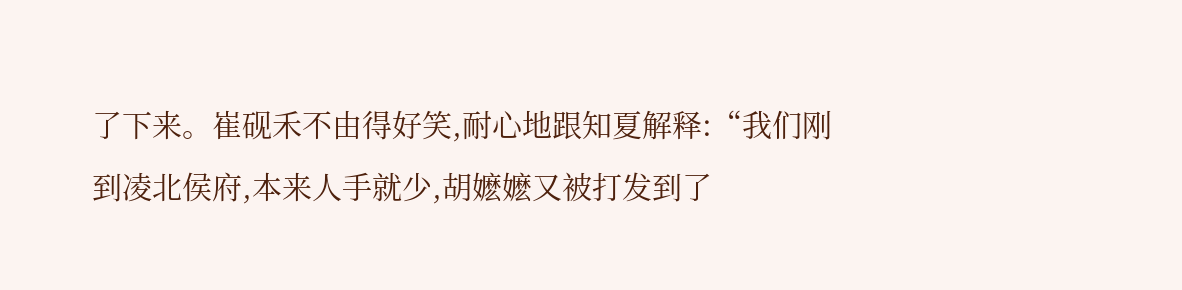了下来。崔砚禾不由得好笑,耐心地跟知夏解释:“我们刚到凌北侯府,本来人手就少,胡嬷嬷又被打发到了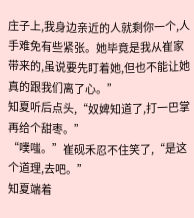庄子上,我身边亲近的人就剩你一个,人手难免有些紧张。她毕竟是我从崔家带来的,虽说要先盯着她,但也不能让她真的跟我们离了心。”
知夏听后点头,“奴婢知道了,打一巴掌再给个甜枣。”
“噗嗤。”崔砚禾忍不住笑了,“是这个道理,去吧。”
知夏端着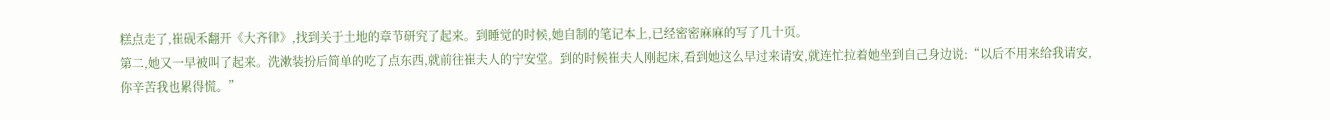糕点走了,崔砚禾翻开《大齐律》,找到关于土地的章节研究了起来。到睡觉的时候,她自制的笔记本上,已经密密麻麻的写了几十页。
第二,她又一早被叫了起来。洗漱装扮后简单的吃了点东西,就前往崔夫人的宁安堂。到的时候崔夫人刚起床,看到她这么早过来请安,就连忙拉着她坐到自己身边说:“以后不用来给我请安,你辛苦我也累得慌。”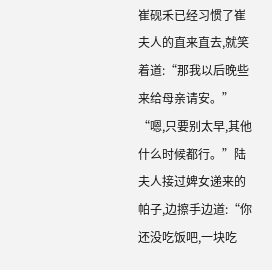崔砚禾已经习惯了崔夫人的直来直去,就笑着道:“那我以后晚些来给母亲请安。”
“嗯,只要别太早,其他什么时候都行。”陆夫人接过婢女递来的帕子,边擦手边道:“你还没吃饭吧,一块吃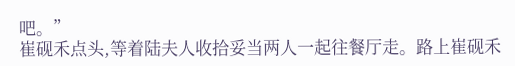吧。”
崔砚禾点头,等着陆夫人收拾妥当两人一起往餐厅走。路上崔砚禾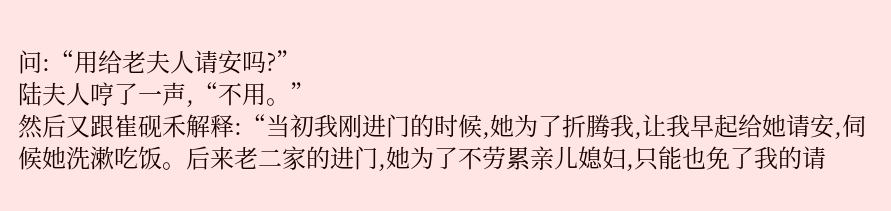问:“用给老夫人请安吗?”
陆夫人哼了一声,“不用。”
然后又跟崔砚禾解释:“当初我刚进门的时候,她为了折腾我,让我早起给她请安,伺候她洗漱吃饭。后来老二家的进门,她为了不劳累亲儿媳妇,只能也免了我的请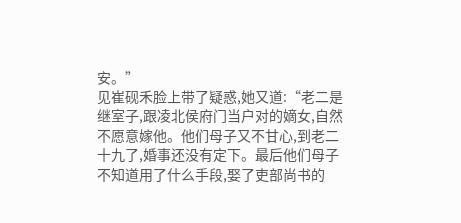安。”
见崔砚禾脸上带了疑惑,她又道:“老二是继室子,跟凌北侯府门当户对的嫡女,自然不愿意嫁他。他们母子又不甘心,到老二十九了,婚事还没有定下。最后他们母子不知道用了什么手段,娶了吏部尚书的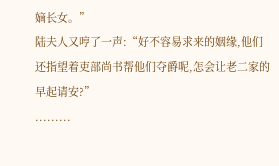嫡长女。”
陆夫人又哼了一声:“好不容易求来的姻缘,他们还指望着吏部尚书帮他们夺爵呢,怎会让老二家的早起请安?”
.........